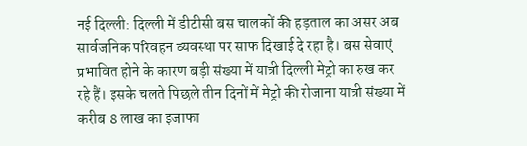नई दिल्ली: दिल्ली में डीटीसी बस चालकों की हड़ताल का असर अब सार्वजनिक परिवहन व्यवस्था पर साफ दिखाई दे रहा है। बस सेवाएं प्रभावित होने के कारण बड़ी संख्या में यात्री दिल्ली मेट्रो का रुख कर रहे हैं। इसके चलते पिछले तीन दिनों में मेट्रो की रोजाना यात्री संख्या में करीब 8 लाख का इजाफा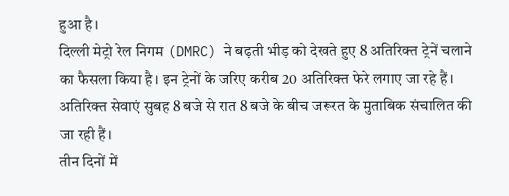हुआ है।
दिल्ली मेट्रो रेल निगम (DMRC) ने बढ़ती भीड़ को देखते हुए 8 अतिरिक्त ट्रेनें चलाने का फैसला किया है। इन ट्रेनों के जरिए करीब 20 अतिरिक्त फेरे लगाए जा रहे हैं। अतिरिक्त सेवाएं सुबह 8 बजे से रात 8 बजे के बीच जरूरत के मुताबिक संचालित की जा रही हैं।
तीन दिनों में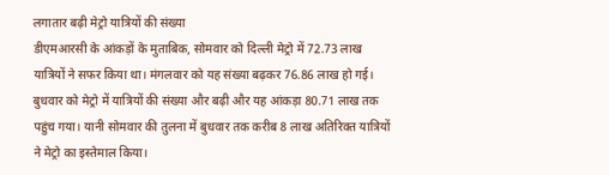लगातार बढ़ी मेट्रो यात्रियों की संख्या
डीएमआरसी के आंकड़ों के मुताबिक, सोमवार को दिल्ली मेट्रो में 72.73 लाख यात्रियों ने सफर किया था। मंगलवार को यह संख्या बढ़कर 76.86 लाख हो गई। बुधवार को मेट्रो में यात्रियों की संख्या और बढ़ी और यह आंकड़ा 80.71 लाख तक पहुंच गया। यानी सोमवार की तुलना में बुधवार तक करीब 8 लाख अतिरिक्त यात्रियों ने मेट्रो का इस्तेमाल किया।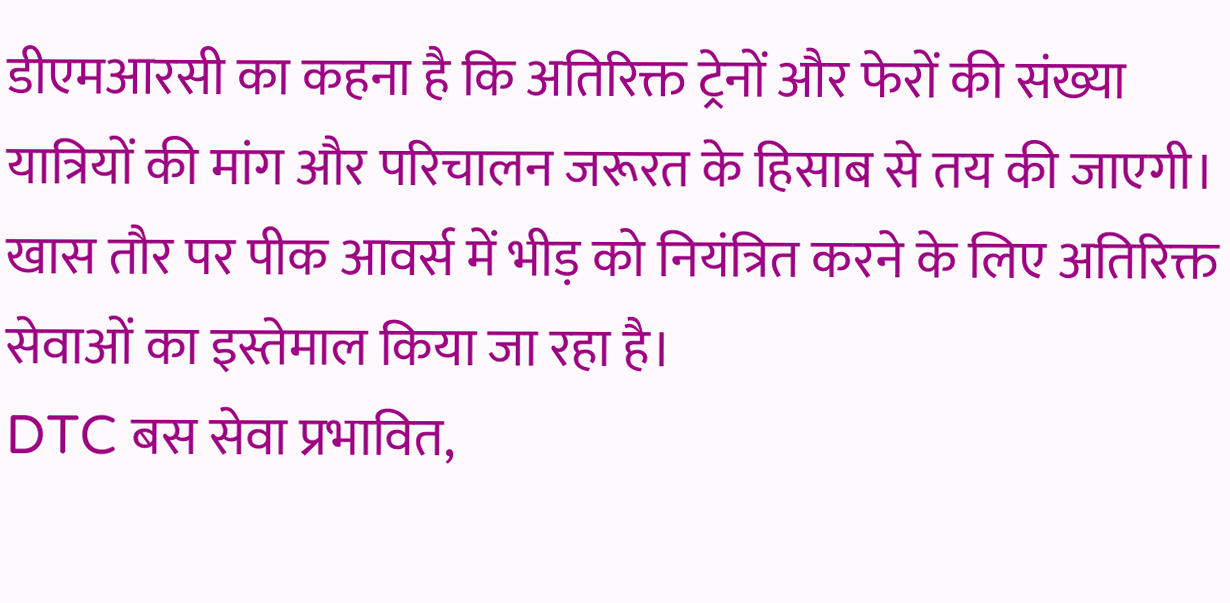डीएमआरसी का कहना है कि अतिरिक्त ट्रेनों और फेरों की संख्या यात्रियों की मांग और परिचालन जरूरत के हिसाब से तय की जाएगी। खास तौर पर पीक आवर्स में भीड़ को नियंत्रित करने के लिए अतिरिक्त सेवाओं का इस्तेमाल किया जा रहा है।
DTC बस सेवा प्रभावित,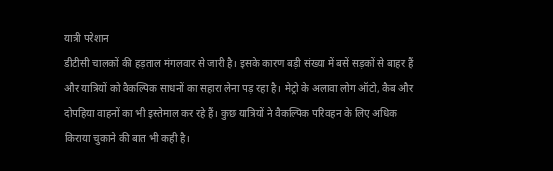यात्री परेशान
डीटीसी चालकों की हड़ताल मंगलवार से जारी है। इसके कारण बड़ी संख्या में बसें सड़कों से बाहर हैं और यात्रियों को वैकल्पिक साधनों का सहारा लेना पड़ रहा है। मेट्रो के अलावा लोग ऑटो, कैब और दोपहिया वाहनों का भी इस्तेमाल कर रहे हैं। कुछ यात्रियों ने वैकल्पिक परिवहन के लिए अधिक किराया चुकाने की बात भी कही है।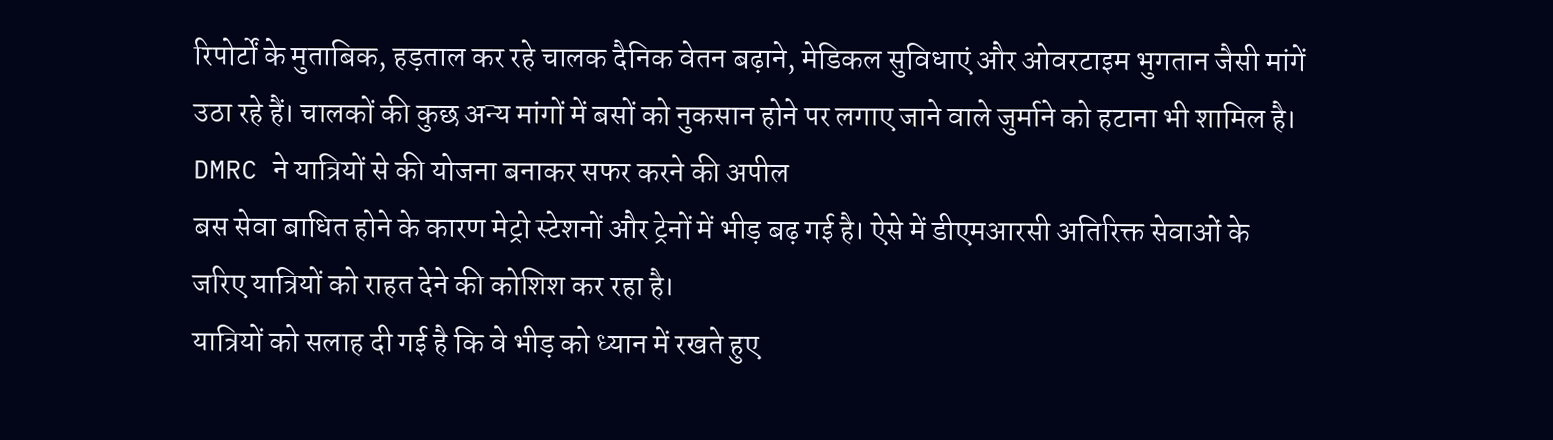रिपोर्टों के मुताबिक, हड़ताल कर रहे चालक दैनिक वेतन बढ़ाने, मेडिकल सुविधाएं और ओवरटाइम भुगतान जैसी मांगें उठा रहे हैं। चालकों की कुछ अन्य मांगों में बसों को नुकसान होने पर लगाए जाने वाले जुर्माने को हटाना भी शामिल है।
DMRC ने यात्रियों से की योजना बनाकर सफर करने की अपील
बस सेवा बाधित होने के कारण मेट्रो स्टेशनों और ट्रेनों में भीड़ बढ़ गई है। ऐसे में डीएमआरसी अतिरिक्त सेवाओं के जरिए यात्रियों को राहत देने की कोशिश कर रहा है।
यात्रियों को सलाह दी गई है कि वे भीड़ को ध्यान में रखते हुए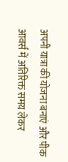अपनी यात्रा की योजना बनाएं और पीक आवर्स में अतिरिक्त समय लेकर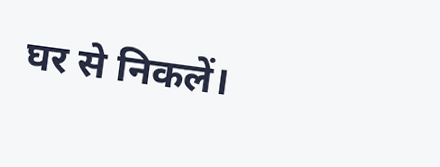घर से निकलें।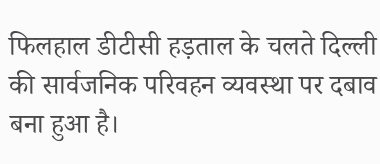फिलहाल डीटीसी हड़ताल के चलते दिल्ली की सार्वजनिक परिवहन व्यवस्था पर दबाव बना हुआ है।